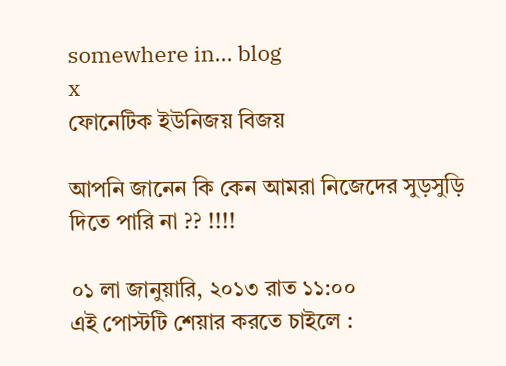somewhere in... blog
x
ফোনেটিক ইউনিজয় বিজয়

আপনি জানেন কি কেন আমরা নিজেদের সুড়সুড়ি দিতে পারি না ?? !!!!

০১ লা জানুয়ারি, ২০১৩ রাত ১১:০০
এই পোস্টটি শেয়ার করতে চাইলে :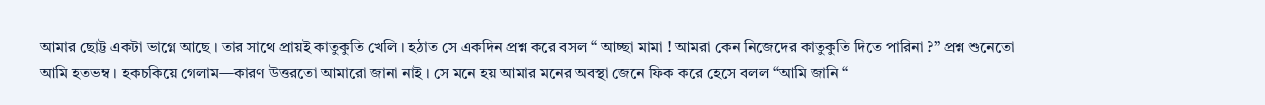আমার ছোট্ট একটা ভাগ্নে আছে । তার সাথে প্রায়ই কাতুকুতি খেলি । হঠাত সে একদিন প্রশ্ন করে বসল “ আচ্ছা মামা ! আমরা কেন নিজেদের কাতুকুতি দিতে পারিনা ?” প্রশ্ন শুনেতো আমি হতভম্ব । হকচকিয়ে গেলাম—কারণ উত্তরতো আমারো জানা নাই । সে মনে হয় আমার মনের অবস্থা জেনে ফিক করে হেসে বলল “আমি জানি “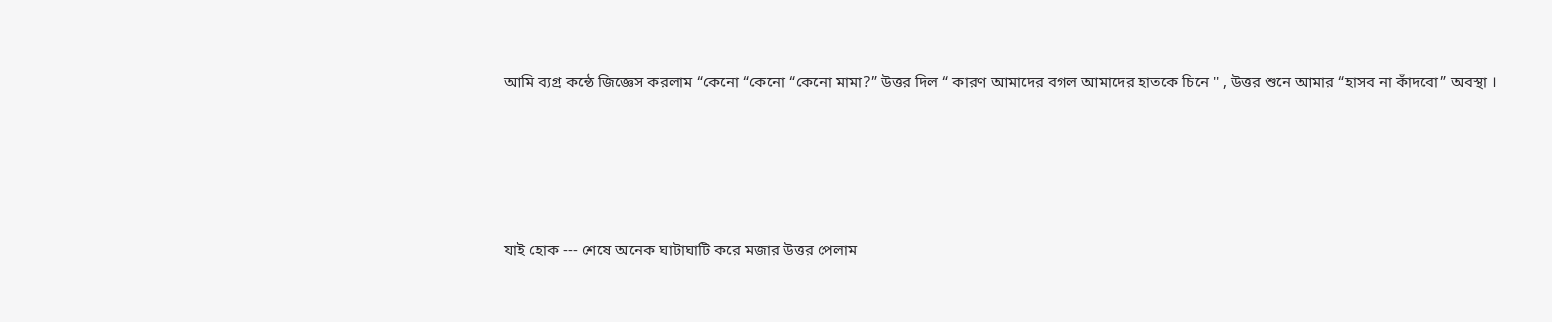আমি ব্যগ্র কন্ঠে জিজ্ঞেস করলাম “কেনো “কেনো “কেনো মামা?” উত্তর দিল “ কারণ আমাদের বগল আমাদের হাতকে চিনে '' , উত্তর শুনে আমার “হাসব না কাঁদবো” অবস্থা ।





যাই হোক --- শেষে অনেক ঘাটাঘাটি করে মজার উত্তর পেলাম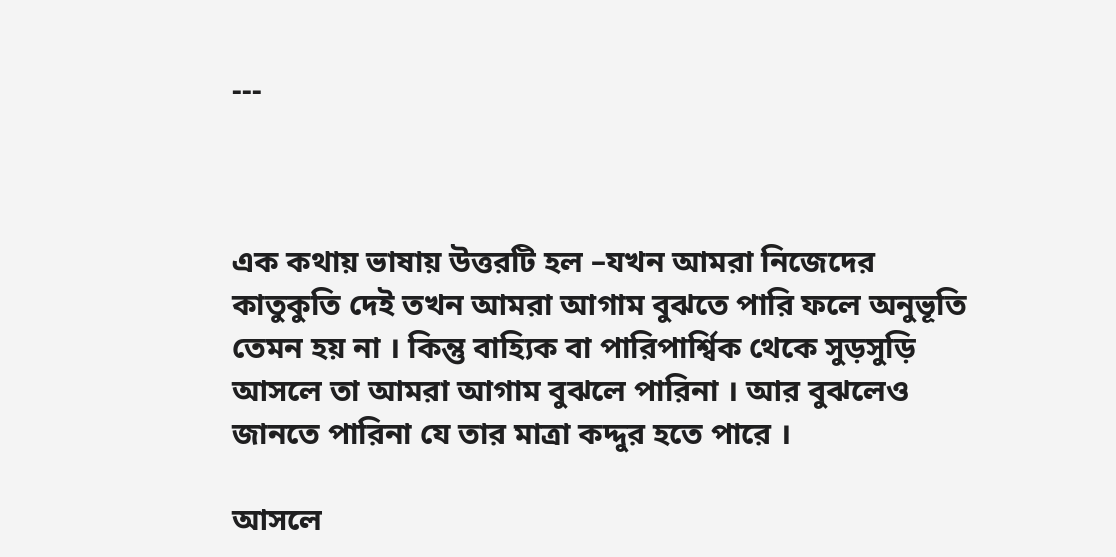---



এক কথায় ভাষায় উত্তরটি হল –যখন আমরা নিজেদের কাতুকুতি দেই তখন আমরা আগাম বুঝতে পারি ফলে অনুভূতি তেমন হয় না । কিন্তু বাহ্যিক বা পারিপার্শ্বিক থেকে সুড়সুড়ি আসলে তা আমরা আগাম বুঝলে পারিনা । আর বুঝলেও জানতে পারিনা যে তার মাত্রা কদ্দুর হতে পারে ।

আসলে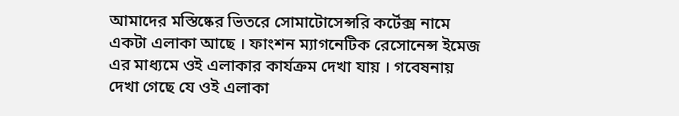আমাদের মস্তিষ্কের ভিতরে সোমাটোসেন্সরি কর্টেক্স নামে একটা এলাকা আছে । ফাংশন ম্যাগনেটিক রেসোনেন্স ইমেজ এর মাধ্যমে ওই এলাকার কার্যক্রম দেখা যায় । গবেষনায় দেখা গেছে যে ওই এলাকা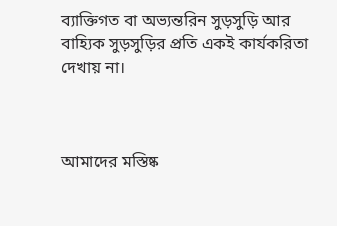ব্যাক্তিগত বা অভ্যন্তরিন সুড়সুড়ি আর বাহ্যিক সুড়সুড়ির প্রতি একই কার্যকরিতা দেখায় না।



আমাদের মস্তিষ্ক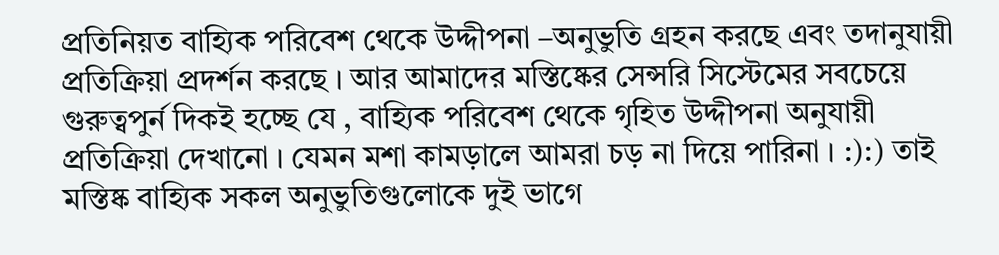প্রতিনিয়ত বাহ্যিক পরিবেশ থেকে উদ্দীপনা –অনুভুতি গ্রহন করছে এবং তদানুযায়ী প্রতিক্রিয়া প্রদর্শন করছে । আর আমাদের মস্তিষ্কের সেন্সরি সিস্টেমের সবচেয়ে গুরুত্বপুর্ন দিকই হচ্ছে যে , বাহ্যিক পরিবেশ থেকে গৃহিত উদ্দীপনা অনুযায়ী প্রতিক্রিয়া দেখানো । যেমন মশা কামড়ালে আমরা চড় না দিয়ে পারিনা । :):) তাই মস্তিষ্ক বাহ্যিক সকল অনুভুতিগুলোকে দুই ভাগে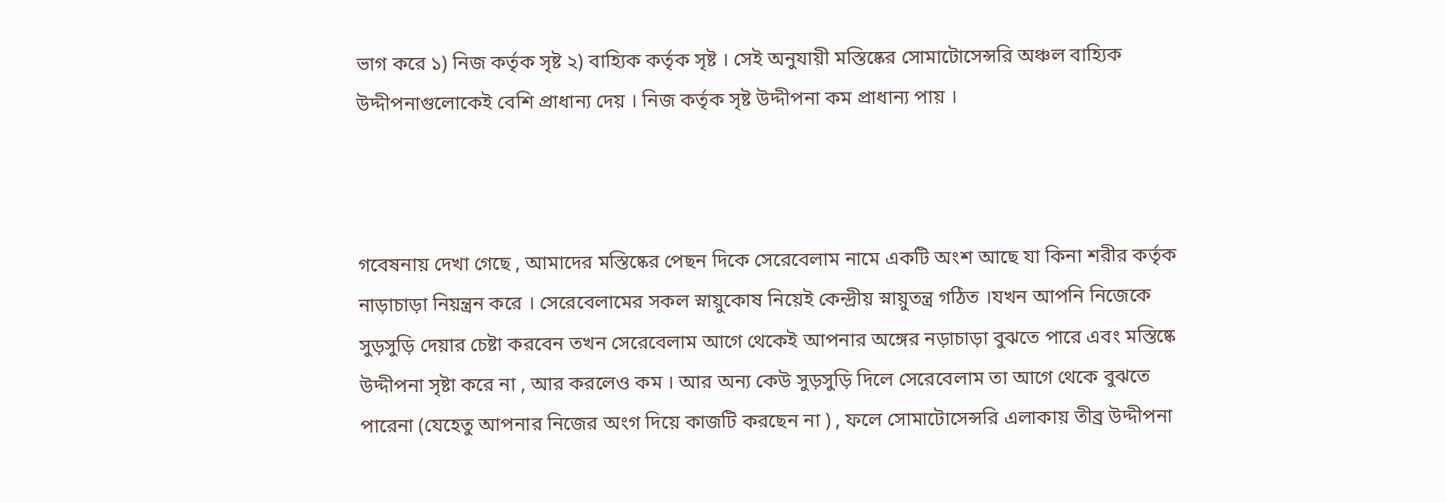ভাগ করে ১) নিজ কর্তৃক সৃষ্ট ২) বাহ্যিক কর্তৃক সৃষ্ট । সেই অনুযায়ী মস্তিষ্কের সোমাটোসেন্সরি অঞ্চল বাহ্যিক উদ্দীপনাগুলোকেই বেশি প্রাধান্য দেয় । নিজ কর্তৃক সৃষ্ট উদ্দীপনা কম প্রাধান্য পায় ।



গবেষনায় দেখা গেছে , আমাদের মস্তিষ্কের পেছন দিকে সেরেবেলাম নামে একটি অংশ আছে যা কিনা শরীর কর্তৃক নাড়াচাড়া নিয়ন্ত্রন করে । সেরেবেলামের সকল স্নায়ুকোষ নিয়েই কেন্দ্রীয় স্নায়ুতন্ত্র গঠিত ।যখন আপনি নিজেকে সুড়সুড়ি দেয়ার চেষ্টা করবেন তখন সেরেবেলাম আগে থেকেই আপনার অঙ্গের নড়াচাড়া বুঝতে পারে এবং মস্তিষ্কে উদ্দীপনা সৃষ্টা করে না , আর করলেও কম । আর অন্য কেউ সুড়সুড়ি দিলে সেরেবেলাম তা আগে থেকে বুঝতে পারেনা (যেহেতু আপনার নিজের অংগ দিয়ে কাজটি করছেন না ) , ফলে সোমাটোসেন্সরি এলাকায় তীব্র উদ্দীপনা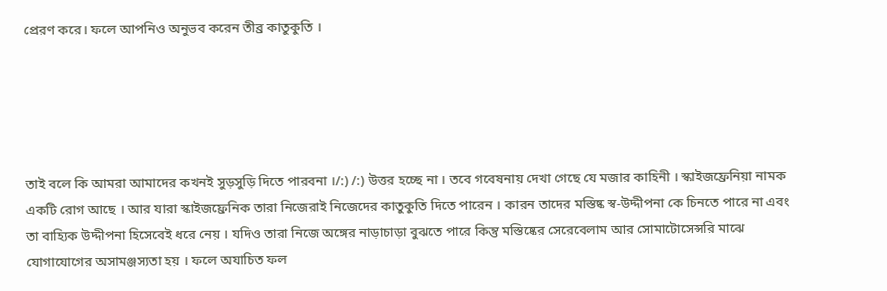প্রেরণ করে। ফলে আপনিও অনুভব করেন তীব্র কাতুকুতি ।





তাই বলে কি আমরা আমাদের কখনই সুড়সুড়ি দিতে পারবনা ।/:) /:) উত্তর হচ্ছে না । তবে গবেষনায় দেখা গেছে যে মজার কাহিনী । স্কাইজফ্রেনিয়া নামক একটি রোগ আছে । আর যারা স্কাইজফ্রেনিক তারা নিজেরাই নিজেদের কাতুকুতি দিতে পারেন । কারন তাদের মস্তিষ্ক স্ব-উদ্দীপনা কে চিনতে পারে না এবং তা বাহ্যিক উদ্দীপনা হিসেবেই ধরে নেয় । যদিও তারা নিজে অঙ্গের নাড়াচাড়া বুঝতে পারে কিন্তু মস্তিষ্কের সেরেবেলাম আর সোমাটোসেন্সরি মাঝে যোগাযোগের অসামঞ্জস্যতা হয় । ফলে অযাচিত ফল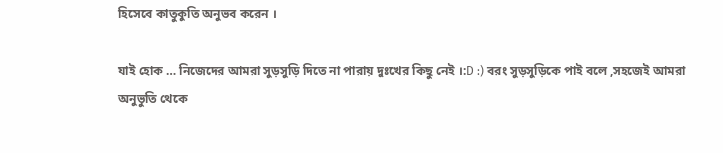হিসেবে কাতুকুতি অনুভব করেন ।

যাই হোক … নিজেদের আমরা সুড়সুড়ি দিতে না পারায় দুঃখের কিছু নেই ।:D :) বরং সুড়সুড়িকে পাই বলে ,সহজেই আমরা অনুভুতি থেকে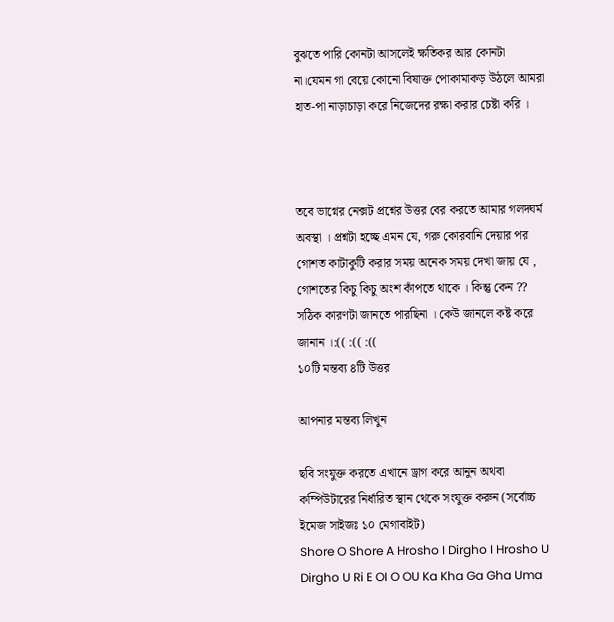বুঝতে পারি কোনটা আসলেই ক্ষতিকর আর কোনটা না।যেমন গা বেয়ে কোনো বিষাক্ত পোকামাকড় উঠলে আমরা হাত-পা নাড়াচাড়া করে নিজেদের রক্ষা করার চেষ্টা করি ।



তবে ভাগ্নের নেক্সট প্রশ্নের উত্তর বের করতে আমার গলদ্ঘর্ম অবস্থা । প্রশ্নটা হচ্ছে এমন যে, গরু কোরবানি দেয়ার পর গোশত কাটাকুটি করার সময় অনেক সময় দেখা জায় যে , গোশতের কিচু কিচু অংশ কাঁপতে থাকে । কিন্তু কেন ?? সঠিক কারণটা জানতে পারছিনা । কেউ জানলে কষ্ট করে জানান ।:(( :(( :((
১০টি মন্তব্য ৪টি উত্তর

আপনার মন্তব্য লিখুন

ছবি সংযুক্ত করতে এখানে ড্রাগ করে আনুন অথবা কম্পিউটারের নির্ধারিত স্থান থেকে সংযুক্ত করুন (সর্বোচ্চ ইমেজ সাইজঃ ১০ মেগাবাইট)
Shore O Shore A Hrosho I Dirgho I Hrosho U Dirgho U Ri E OI O OU Ka Kha Ga Gha Uma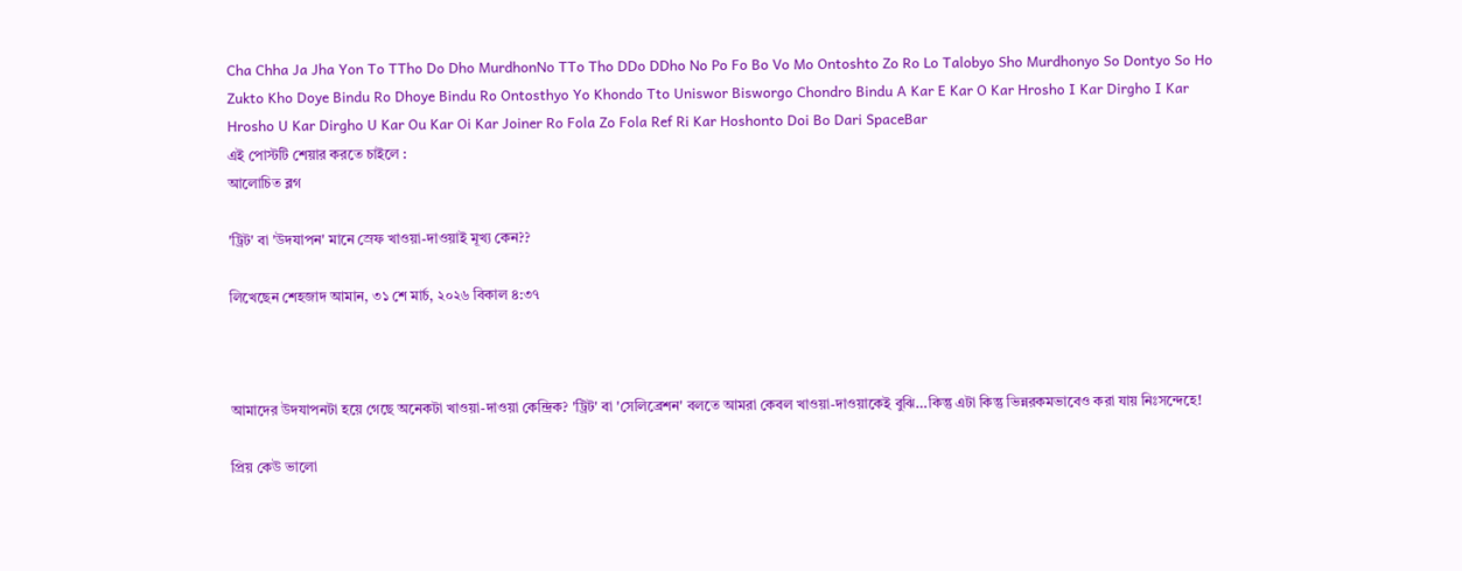Cha Chha Ja Jha Yon To TTho Do Dho MurdhonNo TTo Tho DDo DDho No Po Fo Bo Vo Mo Ontoshto Zo Ro Lo Talobyo Sho Murdhonyo So Dontyo So Ho Zukto Kho Doye Bindu Ro Dhoye Bindu Ro Ontosthyo Yo Khondo Tto Uniswor Bisworgo Chondro Bindu A Kar E Kar O Kar Hrosho I Kar Dirgho I Kar Hrosho U Kar Dirgho U Kar Ou Kar Oi Kar Joiner Ro Fola Zo Fola Ref Ri Kar Hoshonto Doi Bo Dari SpaceBar
এই পোস্টটি শেয়ার করতে চাইলে :
আলোচিত ব্লগ

'ট্রিট' বা 'উদযাপন' মানে স্রেফ খাওয়া-দাওয়াই মূখ্য কেন??

লিখেছেন শেহজাদ আমান, ৩১ শে মার্চ, ২০২৬ বিকাল ৪:৩৭



আমাদের উদযাপনটা হয়ে গেছে অনেকটা খাওয়া-দাওয়া কেন্দ্রিক? 'ট্রিট' বা 'সেলিব্রেশন' বলতে আমরা কেবল খাওয়া-দাওয়াকেই বুঝি...কিন্তু এটা কিন্তু ভিন্নরকমভাবেও করা যায় নিঃসন্দেহে!

প্রিয় কেউ ভালো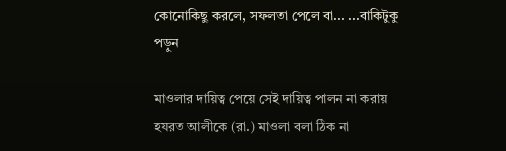কোনোকিছু করলে, সফলতা পেলে বা... ...বাকিটুকু পড়ুন

মাওলার দায়িত্ব পেয়ে সেই দায়িত্ব পালন না করায় হযরত আলীকে (রা.) মাওলা বলা ঠিক না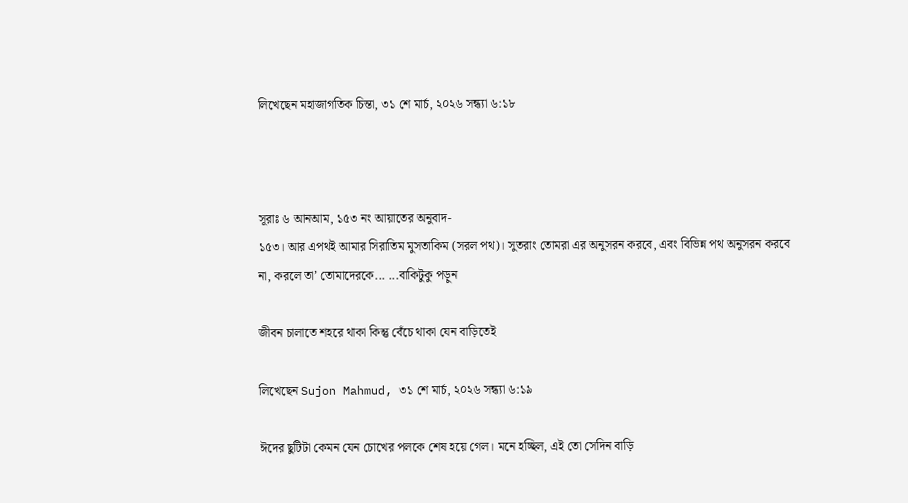লিখেছেন মহাজাগতিক চিন্তা, ৩১ শে মার্চ, ২০২৬ সন্ধ্যা ৬:১৮



সূরাঃ ৬ আনআম, ১৫৩ নং আয়াতের অনুবাদ-
১৫৩। আর এপথই আমার সিরাতিম মুসতাকিম (সরল পথ)। সুতরাং তোমরা এর অনুসরন করবে, এবং বিভিন্ন পথ অনুসরন করবে না, করলে তা’ তোমাদেরকে... ...বাকিটুকু পড়ুন

জীবন চালাতে শহরে থাকা কিন্তু বেঁচে থাকা যেন বাড়িতেই

লিখেছেন Sujon Mahmud, ৩১ শে মার্চ, ২০২৬ সন্ধ্যা ৬:১৯

ঈদের ছুটিটা কেমন যেন চোখের পলকে শেষ হয়ে গেল। মনে হচ্ছিল, এই তো সেদিন বাড়ি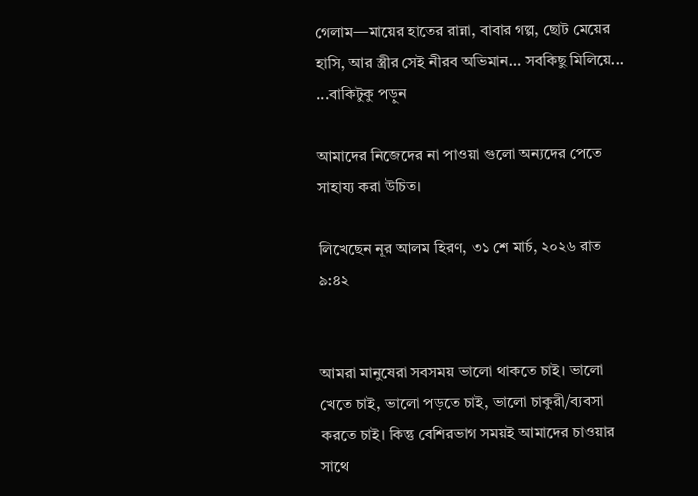গেলাম—মায়ের হাতের রান্না, বাবার গল্প, ছোট মেয়ের হাসি, আর স্ত্রীর সেই নীরব অভিমান… সবকিছু মিলিয়ে... ...বাকিটুকু পড়ুন

আমাদের নিজেদের না পাওয়া গুলো অন্যদের পেতে সাহায্য করা উচিত।

লিখেছেন নূর আলম হিরণ, ৩১ শে মার্চ, ২০২৬ রাত ৯:৪২


আমরা মানুষেরা সবসময় ভালো থাকতে চাই। ভালো খেতে চাই, ভালো পড়তে চাই, ভালো চাকুরী/ব্যবসা করতে চাই। কিন্তু বেশিরভাগ সময়ই আমাদের চাওয়ার সাথে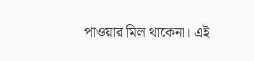পাওয়ার মিল থাকেনা। এই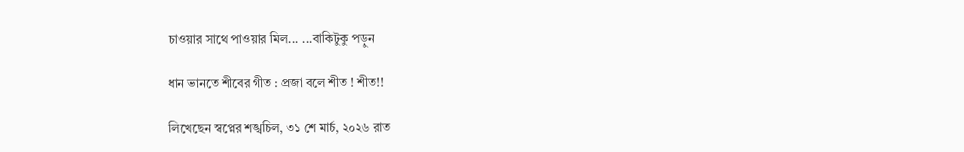চাওয়ার সাথে পাওয়ার মিল... ...বাকিটুকু পড়ুন

ধান ভানতে শীবের গীত : প্রজা বলে শীত ! শীত!!

লিখেছেন স্বপ্নের শঙ্খচিল, ৩১ শে মার্চ, ২০২৬ রাত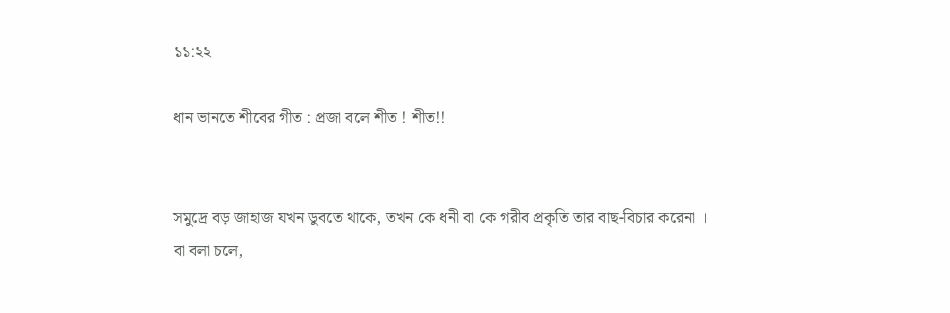১১:২২

ধান ভানতে শীবের গীত : প্রজা বলে শীত ! শীত!!


সমুদ্রে বড় জাহাজ যখন ডুবতে থাকে, তখন কে ধনী বা কে গরীব প্রকৃতি তার বাছ-বিচার করেনা ।
বা বলা চলে,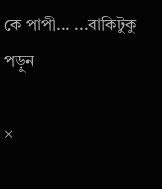কে পাপী... ...বাকিটুকু পড়ুন

×